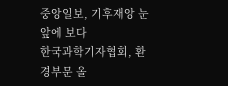중앙일보, 기후재앙 눈앞에 보다
한국과학기자협회, 환경부문 올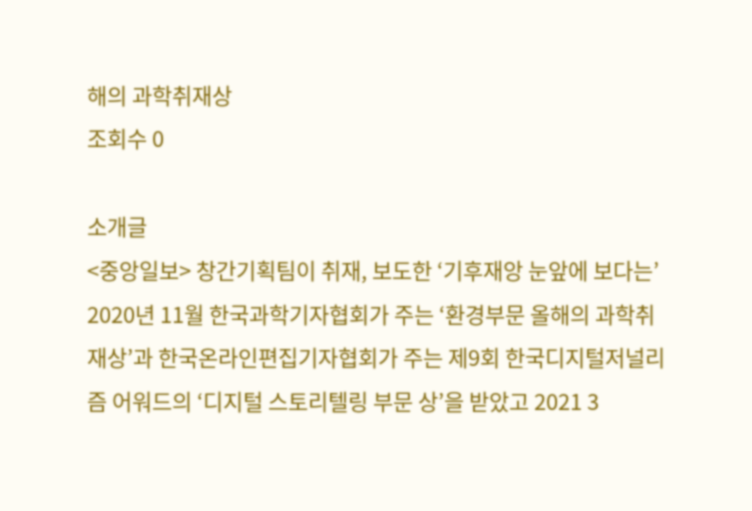해의 과학취재상
조회수 0

소개글
<중앙일보> 창간기획팀이 취재, 보도한 ‘기후재앙 눈앞에 보다는’ 2020년 11월 한국과학기자협회가 주는 ‘환경부문 올해의 과학취재상’과 한국온라인편집기자협회가 주는 제9회 한국디지털저널리즘 어워드의 ‘디지털 스토리텔링 부문 상’을 받았고 2021 3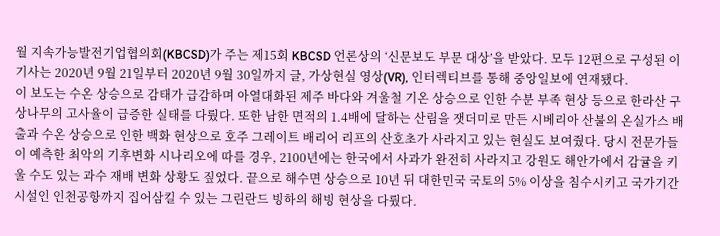월 지속가능발전기업협의회(KBCSD)가 주는 제15회 KBCSD 언론상의 ‘신문보도 부문 대상’을 받았다. 모두 12편으로 구성된 이 기사는 2020년 9월 21일부터 2020년 9월 30일까지 글, 가상현실 영상(VR), 인터렉티브를 통해 중앙일보에 연재됐다.
이 보도는 수온 상승으로 감태가 급감하며 아열대화된 제주 바다와 겨울철 기온 상승으로 인한 수분 부족 현상 등으로 한라산 구상나무의 고사율이 급증한 실태를 다뤘다. 또한 남한 면적의 1.4배에 달하는 산림을 잿더미로 만든 시베리아 산불의 온실가스 배출과 수온 상승으로 인한 백화 현상으로 호주 그레이트 배리어 리프의 산호초가 사라지고 있는 현실도 보여줬다. 당시 전문가들이 예측한 최악의 기후변화 시나리오에 따를 경우, 2100년에는 한국에서 사과가 완전히 사라지고 강원도 해안가에서 감귤을 키울 수도 있는 과수 재배 변화 상황도 짚었다. 끝으로 해수면 상승으로 10년 뒤 대한민국 국토의 5% 이상을 침수시키고 국가기간시설인 인천공항까지 집어삼킬 수 있는 그린란드 빙하의 해빙 현상을 다뤘다.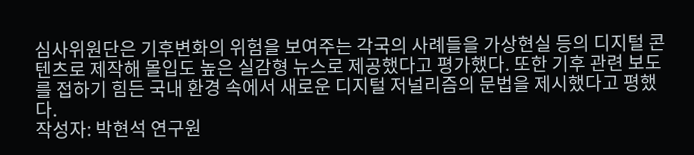심사위원단은 기후변화의 위험을 보여주는 각국의 사례들을 가상현실 등의 디지털 콘텐츠로 제작해 몰입도 높은 실감형 뉴스로 제공했다고 평가했다. 또한 기후 관련 보도를 접하기 힘든 국내 환경 속에서 새로운 디지털 저널리즘의 문법을 제시했다고 평했다.
작성자: 박현석 연구원